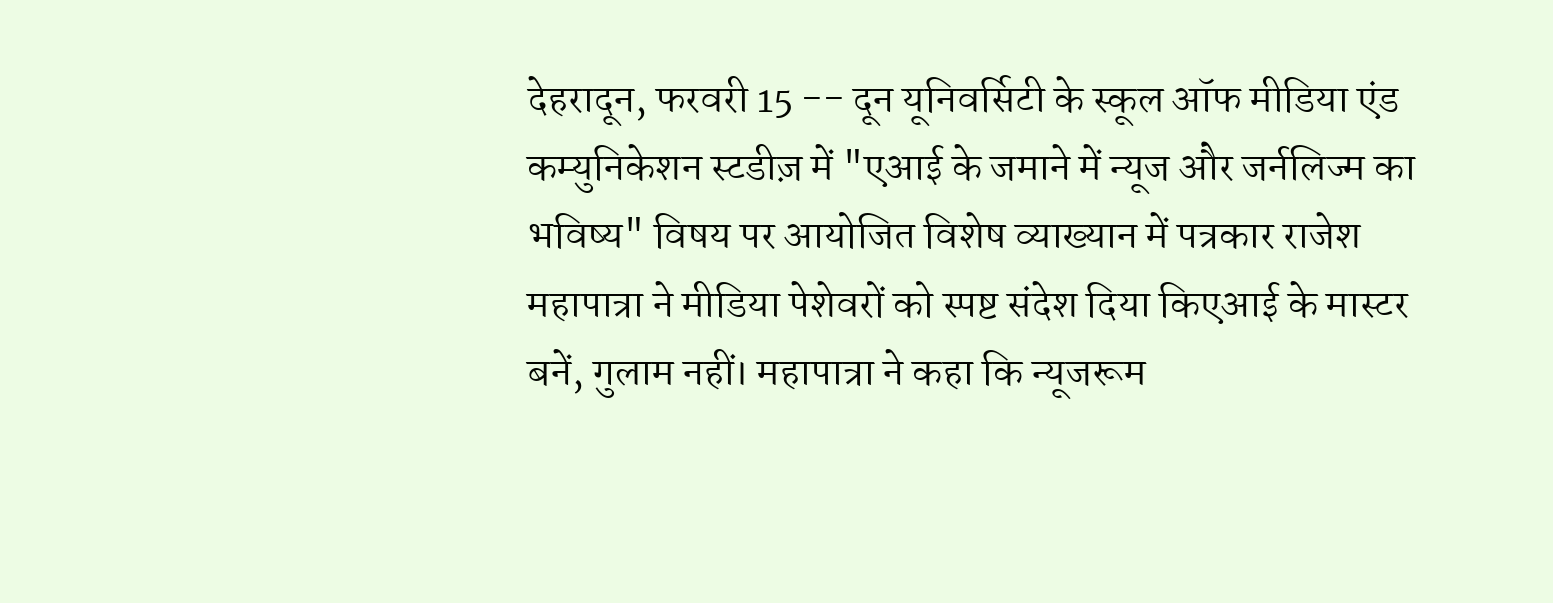देहरादून, फरवरी 15 -- दून यूनिवर्सिटी के स्कूल ऑफ मीडिया एंड कम्युनिकेशन स्टडीज़ में "एआई के जमाने में न्यूज और जर्नलिज्म का भविष्य" विषय पर आयोजित विशेष व्याख्यान में पत्रकार राजेश महापात्रा ने मीडिया पेशेवरों को स्पष्ट संदेश दिया किएआई के मास्टर बनें, गुलाम नहीं। महापात्रा ने कहा कि न्यूजरूम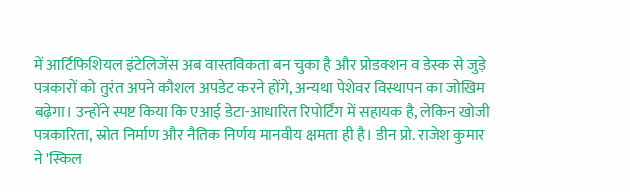में आर्टिफिशियल इंटेलिजेंस अब वास्तविकता बन चुका है और प्रोडक्शन व डेस्क से जुड़े पत्रकारों को तुरंत अपने कौशल अपडेट करने होंगे, अन्यथा पेशेवर विस्थापन का जोखिम बढ़ेगा। उन्होंने स्पष्ट किया कि एआई डेटा-आधारित रिपोर्टिंग में सहायक है, लेकिन खोजी पत्रकारिता, स्रोत निर्माण और नैतिक निर्णय मानवीय क्षमता ही है। डीन प्रो. राजेश कुमार ने 'स्किल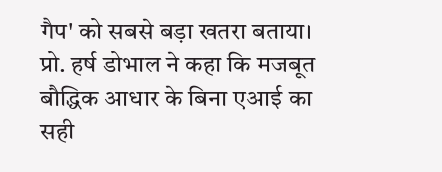गैप' को सबसे बड़ा खतरा बताया। प्रो. हर्ष डोभाल ने कहा कि मजबूत बौद्धिक आधार के बिना एआई का सही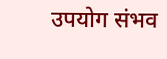उपयोग संभव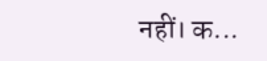नहीं। क...